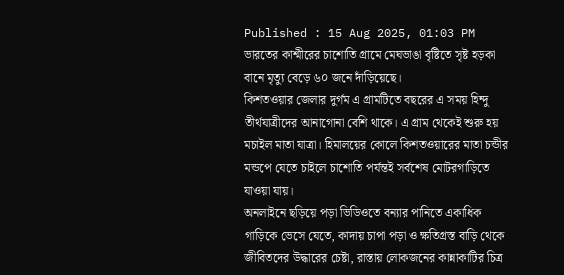Published : 15 Aug 2025, 01:03 PM
ভারতের কাশ্মীরের চাশোতি গ্রামে মেঘভাঙা বৃষ্টিতে সৃষ্ট হড়কা বানে মৃত্যু বেড়ে ৬০ জনে দাঁড়িয়েছে।
কিশতওয়ার জেলার দুর্গম এ গ্রামটিতে বছরের এ সময় হিন্দু তীর্থযাত্রীদের আনাগোনা বেশি থাকে। এ গ্রাম থেকেই শুরু হয় মচাইল মাতা যাত্রা। হিমালয়ের কোলে কিশতওয়ারের মাতা চন্ডীর মন্ডপে যেতে চাইলে চাশোতি পর্যন্তই সর্বশেষ মোটরগাড়িতে যাওয়া যায়।
অনলাইনে ছড়িয়ে পড়া ভিডিওতে বন্যার পানিতে একাধিক গাড়িকে ভেসে যেতে, কাদায় চাপা পড়া ও ক্ষতিগ্রস্ত বাড়ি থেকে জীবিতদের উদ্ধারের চেষ্টা, রাস্তায় লোকজনের কান্নাকাটির চিত্র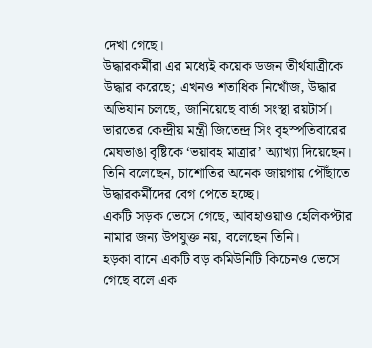দেখা গেছে।
উদ্ধারকর্মীরা এর মধ্যেই কয়েক ডজন তীর্থযাত্রীকে উদ্ধার করেছে; এখনও শতাধিক নিখোঁজ, উদ্ধার অভিযান চলছে, জানিয়েছে বার্তা সংস্থা রয়টার্স।
ভারতের কেন্দ্রীয় মন্ত্রী জিতেন্দ্র সিং বৃহস্পতিবারের মেঘভাঙা বৃষ্টিকে ‘ভয়াবহ মাত্রার’ অ্যাখ্যা দিয়েছেন। তিনি বলেছেন, চাশোতির অনেক জায়গায় পৌঁছাতে উদ্ধারকর্মীদের বেগ পেতে হচ্ছে।
একটি সড়ক ভেসে গেছে, আবহাওয়াও হেলিকপ্টার নামার জন্য উপযুক্ত নয়, বলেছেন তিনি।
হড়কা বানে একটি বড় কমিউনিটি কিচেনও ভেসে গেছে বলে এক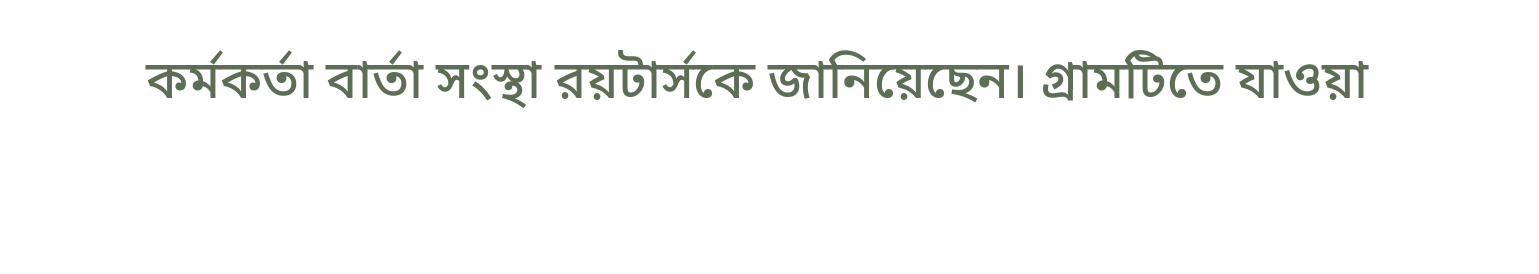কর্মকর্তা বার্তা সংস্থা রয়টার্সকে জানিয়েছেন। গ্রামটিতে যাওয়া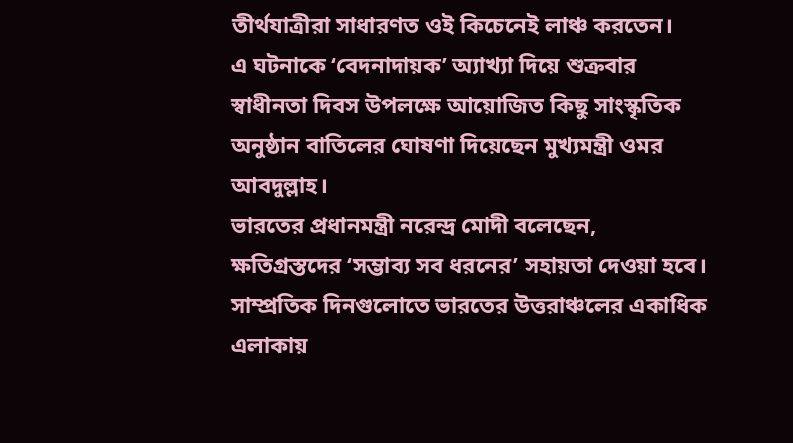তীর্থযাত্রীরা সাধারণত ওই কিচেনেই লাঞ্চ করতেন।
এ ঘটনাকে ‘বেদনাদায়ক’ অ্যাখ্যা দিয়ে শুক্রবার স্বাধীনতা দিবস উপলক্ষে আয়োজিত কিছু সাংস্কৃতিক অনুষ্ঠান বাতিলের ঘোষণা দিয়েছেন মুখ্যমন্ত্রী ওমর আবদুল্লাহ।
ভারতের প্রধানমন্ত্রী নরেন্দ্র মোদী বলেছেন, ক্ষতিগ্রস্তদের ‘সম্ভাব্য সব ধরনের’ সহায়তা দেওয়া হবে।
সাম্প্রতিক দিনগুলোতে ভারতের উত্তরাঞ্চলের একাধিক এলাকায়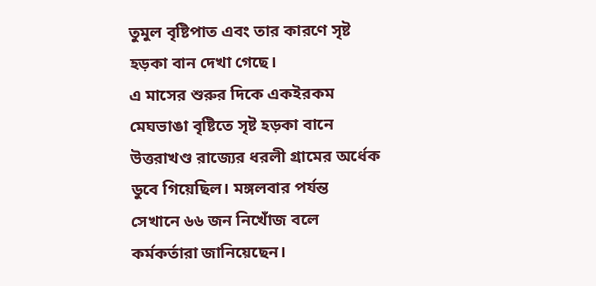তুমুল বৃষ্টিপাত এবং তার কারণে সৃষ্ট হড়কা বান দেখা গেছে।
এ মাসের শুরুর দিকে একইরকম মেঘভাঙা বৃষ্টিতে সৃষ্ট হড়কা বানে উত্তরাখণ্ড রাজ্যের ধরলী গ্রামের অর্ধেক ডুবে গিয়েছিল। মঙ্গলবার পর্যন্ত সেখানে ৬৬ জন নিখোঁজ বলে কর্মকর্তারা জানিয়েছেন।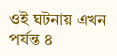ওই ঘটনায় এখন পর্যন্ত ৪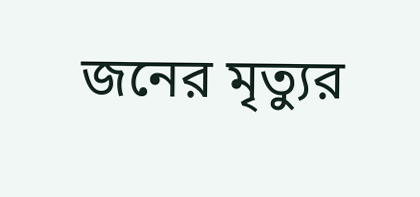জনের মৃত্যুর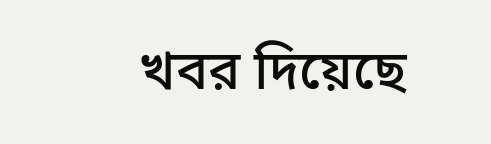খবর দিয়েছে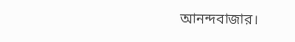আনন্দবাজার।